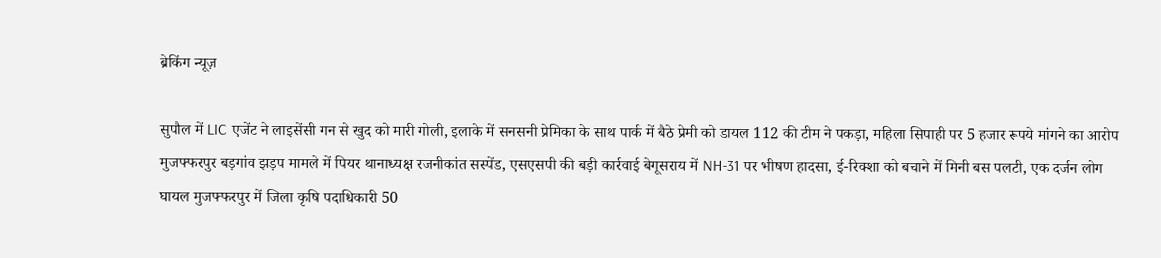ब्रेकिंग न्यूज़

सुपौल में LIC एजेंट ने लाइसेंसी गन से खुद को मारी गोली, इलाके में सनसनी प्रेमिका के साथ पार्क में बैठे प्रेमी को डायल 112 की टीम ने पकड़ा, महिला सिपाही पर 5 हजार रूपये मांगने का आरोप मुजफ्फरपुर बड़गांव झड़प मामले में पियर थानाध्यक्ष रजनीकांत सस्पेंड, एसएसपी की बड़ी कार्रवाई बेगूसराय में NH-31 पर भीषण हादसा, ई-रिक्शा को बचाने में मिनी बस पलटी, एक दर्जन लोग घायल मुजफ्फरपुर में जिला कृषि पदाधिकारी 50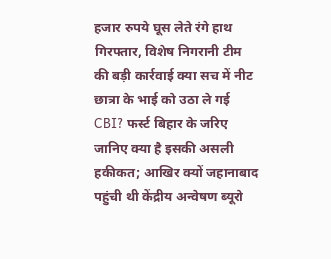हजार रुपये घूस लेते रंगे हाथ गिरफ्तार, विशेष निगरानी टीम की बड़ी कार्रवाई क्या सच में नीट छात्रा के भाई को उठा ले गई CBI? फर्स्ट बिहार के जरिए जानिए क्या है इसकी असली हकीकत; आखिर क्यों जहानाबाद पहुंची थी केंद्रीय अन्वेषण ब्यूरो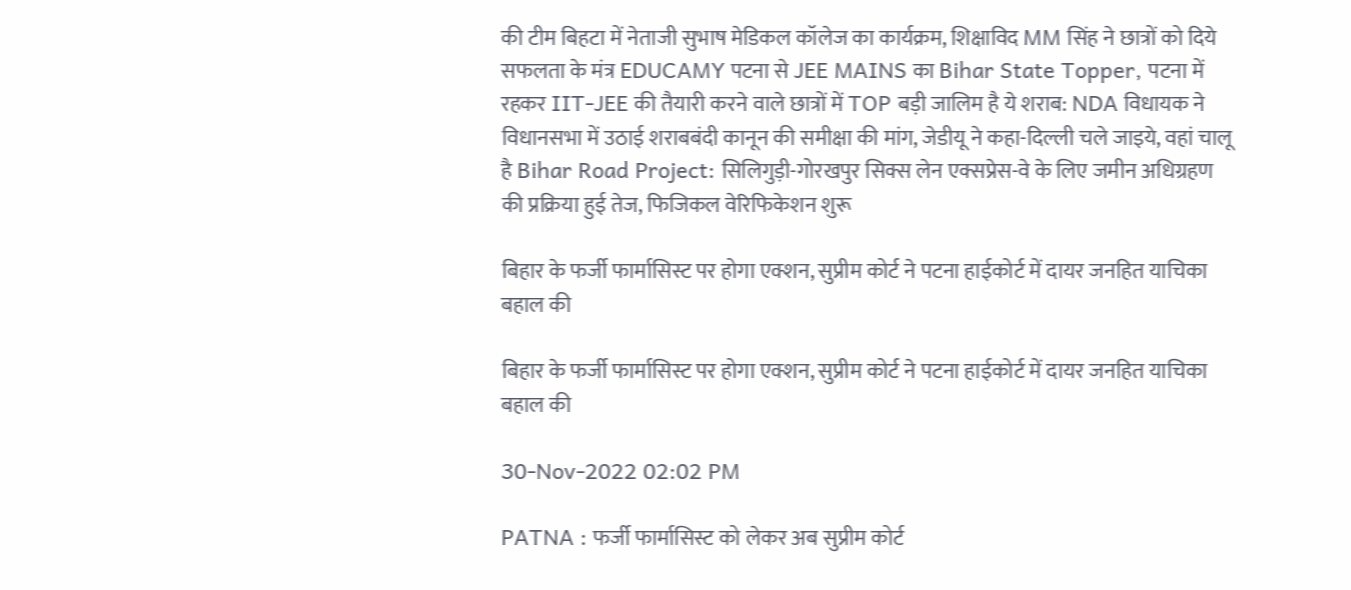की टीम बिहटा में नेताजी सुभाष मेडिकल कॉलेज का कार्यक्रम, शिक्षाविद MM सिंह ने छात्रों को दिये सफलता के मंत्र EDUCAMY पटना से JEE MAINS का Bihar State Topper, पटना में रहकर IIT-JEE की तैयारी करने वाले छात्रों में TOP बड़ी जालिम है ये शराब: NDA विधायक ने विधानसभा में उठाई शराबबंदी कानून की समीक्षा की मांग, जेडीयू ने कहा-दिल्ली चले जाइये, वहां चालू है Bihar Road Project: सिलिगुड़ी-गोरखपुर सिक्स लेन एक्सप्रेस-वे के लिए जमीन अधिग्रहण की प्रक्रिया हुई तेज, फिजिकल वेरिफिकेशन शुरू

बिहार के फर्जी फार्मासिस्ट पर होगा एक्शन, सुप्रीम कोर्ट ने पटना हाईकोर्ट में दायर जनहित याचिका बहाल की

बिहार के फर्जी फार्मासिस्ट पर होगा एक्शन, सुप्रीम कोर्ट ने पटना हाईकोर्ट में दायर जनहित याचिका बहाल की

30-Nov-2022 02:02 PM

PATNA : फर्जी फार्मासिस्ट को लेकर अब सुप्रीम कोर्ट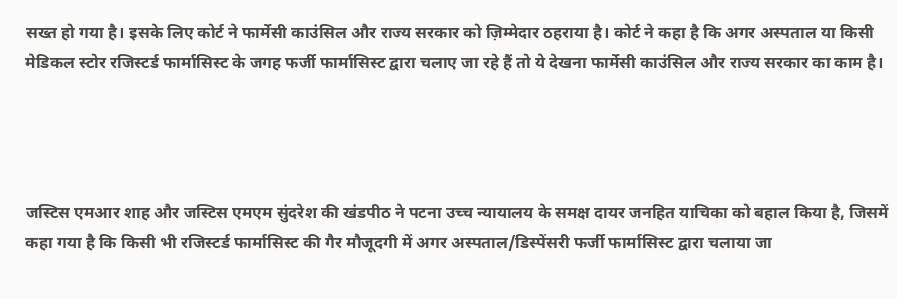सख्त हो गया है। इसके लिए कोर्ट ने फार्मेसी काउंसिल और राज्य सरकार को ज़िम्मेदार ठहराया है। कोर्ट ने कहा है कि अगर अस्पताल या किसी मेडिकल स्टोर रजिस्टर्ड फार्मासिस्ट के जगह फर्जी फार्मासिस्ट द्वारा चलाए जा रहे हैं तो ये देखना फार्मेसी काउंसिल और राज्य सरकार का काम है।




जस्टिस एमआर शाह और जस्टिस एमएम सुंदरेश की खंडपीठ ने पटना उच्च न्यायालय के समक्ष दायर जनहित याचिका को बहाल किया है, जिसमें कहा गया है कि किसी भी रजिस्टर्ड फार्मासिस्ट की गैर मौजूदगी में अगर अस्पताल/डिस्पेंसरी फर्जी फार्मासिस्ट द्वारा चलाया जा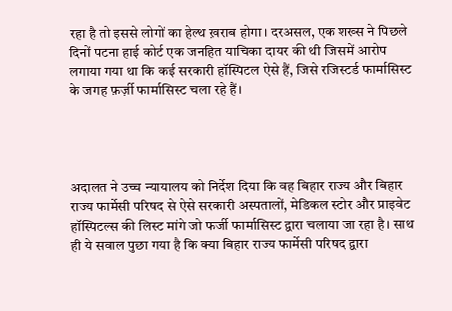रहा है तो इससे लोगों का हेल्थ ख़राब होगा। दरअसल, एक शख्स ने पिछले दिनों पटना हाई कोर्ट एक जनहित याचिका दायर की थी जिसमें आरोप लगाया गया था कि कई सरकारी हॉस्पिटल ऐसे हैं, जिसे रजिस्टर्ड फार्मासिस्ट के जगह फ़र्ज़ी फार्मासिस्ट चला रहे हैं।




अदालत ने उच्च न्यायालय को निर्देश दिया कि वह बिहार राज्य और बिहार राज्य फार्मेसी परिषद से ऐसे सरकारी अस्पतालों, मेडिकल स्टोर और प्राइवेट हॉस्पिटल्स की लिस्ट मांगे जो फर्जी फार्मासिस्ट द्वारा चलाया जा रहा है। साथ ही ये सवाल पुछा गया है कि क्या बिहार राज्य फार्मेसी परिषद द्वारा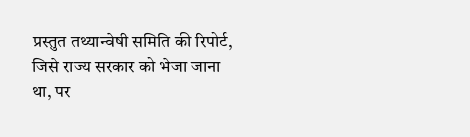प्रस्तुत तथ्यान्वेषी समिति की रिपोर्ट, जिसे राज्य सरकार को भेजा जाना था, पर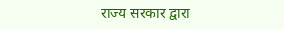राज्य सरकार द्वारा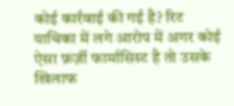कोई कार्रवाई की गई है? रिट याचिका में लगे आरोप में अगर कोई ऐसा फ़र्ज़ी फार्मासिस्ट है तो उसके खिलाफ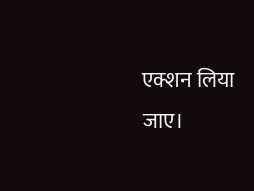एक्शन लिया जाए।